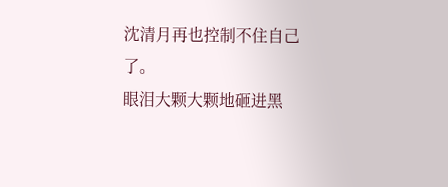沈清月再也控制不住自己了。
眼泪大颗大颗地砸进黑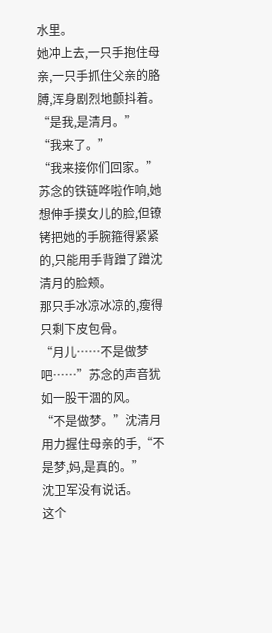水里。
她冲上去,一只手抱住母亲,一只手抓住父亲的胳膊,浑身剧烈地颤抖着。
“是我,是清月。”
“我来了。”
“我来接你们回家。”
苏念的铁链哗啦作响,她想伸手摸女儿的脸,但镣铐把她的手腕箍得紧紧的,只能用手背蹭了蹭沈清月的脸颊。
那只手冰凉冰凉的,瘦得只剩下皮包骨。
“月儿……不是做梦吧……”苏念的声音犹如一股干涸的风。
“不是做梦。”沈清月用力握住母亲的手,“不是梦,妈,是真的。”
沈卫军没有说话。
这个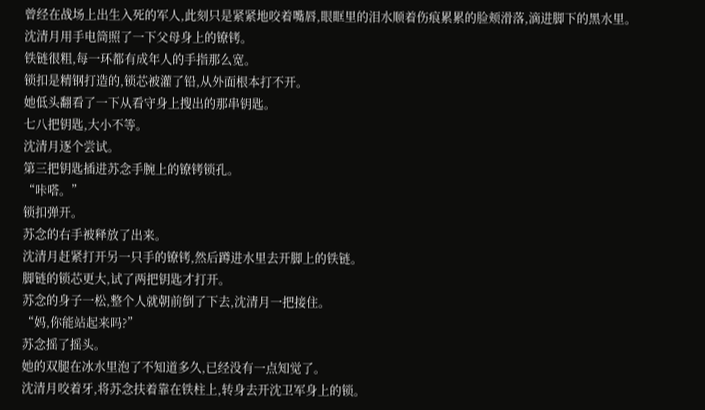曾经在战场上出生入死的军人,此刻只是紧紧地咬着嘴唇,眼眶里的泪水顺着伤痕累累的脸颊滑落,滴进脚下的黑水里。
沈清月用手电筒照了一下父母身上的镣铐。
铁链很粗,每一环都有成年人的手指那么宽。
锁扣是精钢打造的,锁芯被灌了铅,从外面根本打不开。
她低头翻看了一下从看守身上搜出的那串钥匙。
七八把钥匙,大小不等。
沈清月逐个尝试。
第三把钥匙插进苏念手腕上的镣铐锁孔。
“咔嗒。”
锁扣弹开。
苏念的右手被释放了出来。
沈清月赶紧打开另一只手的镣铐,然后蹲进水里去开脚上的铁链。
脚链的锁芯更大,试了两把钥匙才打开。
苏念的身子一松,整个人就朝前倒了下去,沈清月一把接住。
“妈,你能站起来吗?”
苏念摇了摇头。
她的双腿在冰水里泡了不知道多久,已经没有一点知觉了。
沈清月咬着牙,将苏念扶着靠在铁柱上,转身去开沈卫军身上的锁。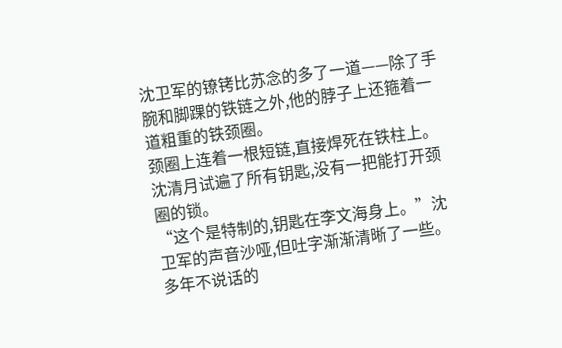沈卫军的镣铐比苏念的多了一道——除了手腕和脚踝的铁链之外,他的脖子上还箍着一道粗重的铁颈圈。
颈圈上连着一根短链,直接焊死在铁柱上。
沈清月试遍了所有钥匙,没有一把能打开颈圈的锁。
“这个是特制的,钥匙在李文海身上。”沈卫军的声音沙哑,但吐字渐渐清晰了一些。
多年不说话的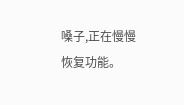嗓子,正在慢慢恢复功能。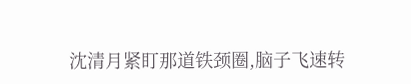沈清月紧盯那道铁颈圈,脑子飞速转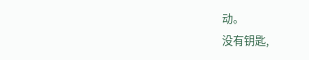动。
没有钥匙,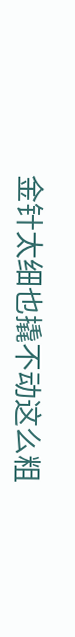金针太细也撬不动这么粗